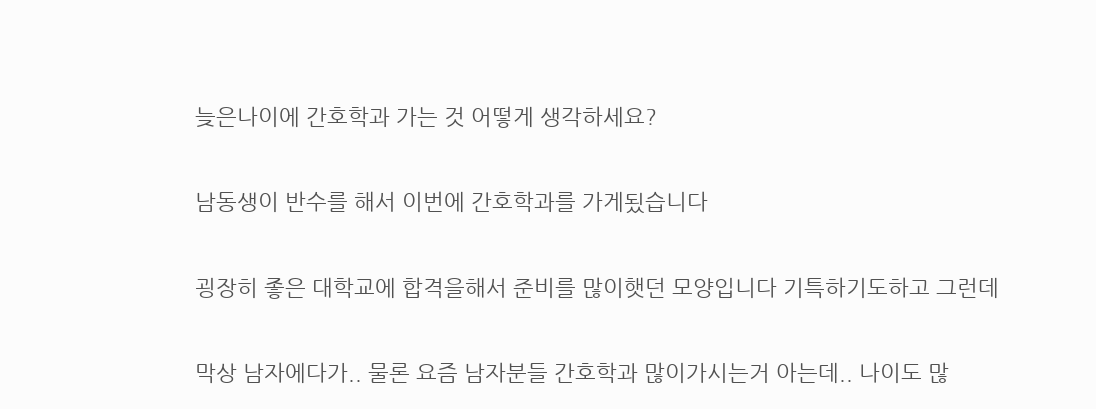늦은나이에 간호학과 가는 것 어떻게 생각하세요?

남동생이 반수를 해서 이번에 간호학과를 가게됬습니다

굉장히 좋은 대학교에 합격을해서 준비를 많이햇던 모양입니다 기특하기도하고 그런데

막상 남자에다가.. 물론 요즘 남자분들 간호학과 많이가시는거 아는데.. 나이도 많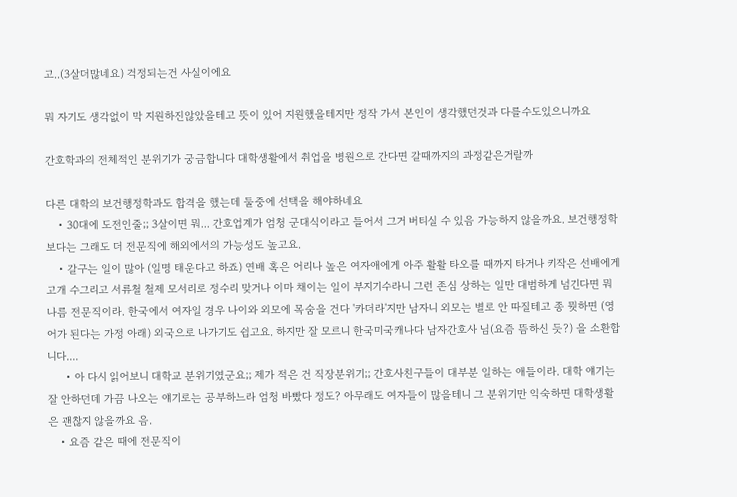고..(3살더많네요) 걱정되는건 사실이에요

뭐 자기도 생각없이 막 지원하진않았을테고 뜻이 있어 지원했을테지만 정작 가서 본인이 생각했던것과 다를수도있으니까요

간호학과의 전체적인 분위기가 궁금합니다 대학생활에서 취업을 병원으로 간다면 갈때까지의 과정같은거랄까

다른 대학의 보건행정학과도 합격을 했는데 둘중에 선택을 해야하네요
    • 30대에 도전인줄;; 3살이면 뭐... 간호업계가 엄청 군대식이라고 들어서 그거 버티실 수 있음 가능하지 않을까요. 보건행정학보다는 그래도 더 전문직에 해외에서의 가능성도 높고요.
    • 갈구는 일이 많아 (일명 태운다고 하죠) 연배 혹은 어리나 높은 여자애에게 아주 활활 타오를 때까지 타거나 키작은 선배에게 고개 수그리고 서류철 철제 모서리로 정수리 맞거나 이마 채이는 일이 부지기수라니 그런 존심 상하는 일만 대범하게 넘긴다면 뭐 나름 전문직이라. 한국에서 여자일 경우 나이와 외모에 목숨을 건다 '카더라'지만 남자니 외모는 별로 안 따질테고 종 뭣하면 (영어가 된다는 가정 아래) 외국으로 나가기도 쉽고요. 하지만 잘 모르니 한국미국캐나다 남자간호사 님(요즘 뜸하신 듯?) 을 소환합니다....
      • 아 다시 읽어보니 대학교 분위기였군요;; 제가 적은 건 직장분위기;; 간호사친구들이 대부분 일하는 애들이라. 대학 얘기는 잘 안하던데 가끔 나오는 얘기로는 공부하느라 엄청 바빴다 정도? 아무래도 여자들이 많을테니 그 분위기만 익숙하면 대학생활은 괜찮지 않을까요 음.
    • 요즘 같은 때에 전문직이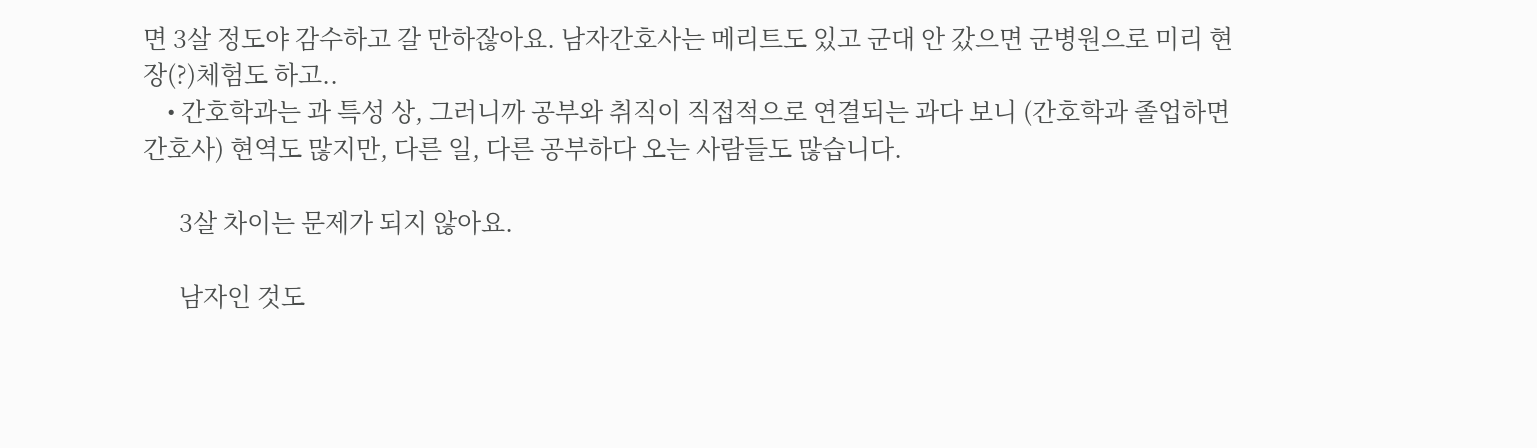면 3살 정도야 감수하고 갈 만하잖아요. 남자간호사는 메리트도 있고 군대 안 갔으면 군병원으로 미리 현장(?)체험도 하고..
    • 간호학과는 과 특성 상, 그러니까 공부와 취직이 직접적으로 연결되는 과다 보니 (간호학과 졸업하면 간호사) 현역도 많지만, 다른 일, 다른 공부하다 오는 사람들도 많습니다.

      3살 차이는 문제가 되지 않아요.

      남자인 것도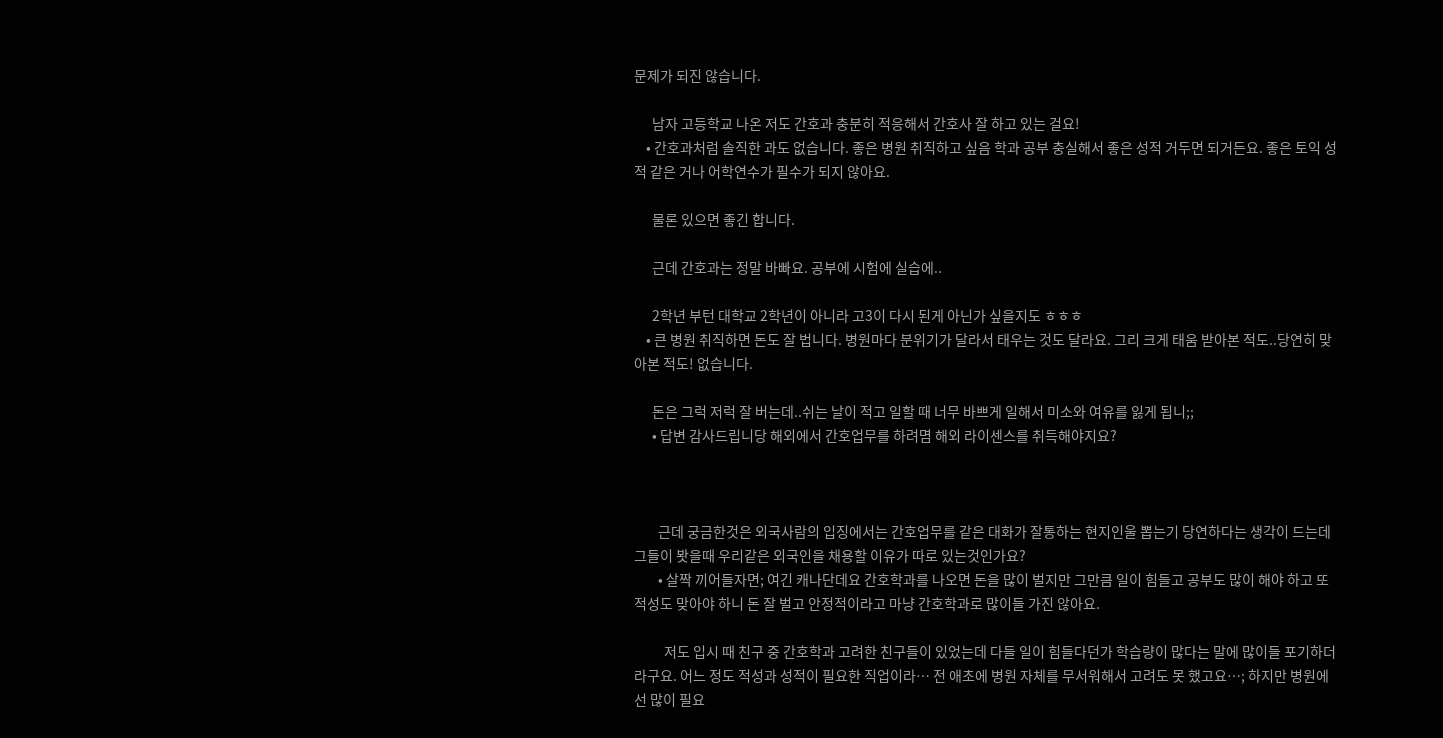문제가 되진 않습니다.

      남자 고등학교 나온 저도 간호과 충분히 적응해서 간호사 잘 하고 있는 걸요!
    • 간호과처럼 솔직한 과도 없습니다. 좋은 병원 취직하고 싶음 학과 공부 충실해서 좋은 성적 거두면 되거든요. 좋은 토익 성적 같은 거나 어학연수가 필수가 되지 않아요.

      물론 있으면 좋긴 합니다.

      근데 간호과는 정말 바빠요. 공부에 시험에 실습에..

      2학년 부턴 대학교 2학년이 아니라 고3이 다시 된게 아닌가 싶을지도 ㅎㅎㅎ
    • 큰 병원 취직하면 돈도 잘 법니다. 병원마다 분위기가 달라서 태우는 것도 달라요. 그리 크게 태움 받아본 적도..당연히 맞아본 적도! 없습니다.

      돈은 그럭 저럭 잘 버는데..쉬는 날이 적고 일할 때 너무 바쁘게 일해서 미소와 여유를 잃게 됩니;;
      • 답변 감사드립니당 해외에서 간호업무를 하려몀 해외 라이센스를 취득해야지요?



        근데 궁금한것은 외국사람의 입징에서는 간호업무를 같은 대화가 잘통하는 현지인울 뽑는기 당연하다는 생각이 드는데 그들이 봣을때 우리같은 외국인을 채용할 이유가 따로 있는것인가요?
        • 살짝 끼어들자면; 여긴 캐나단데요 간호학과를 나오면 돈을 많이 벌지만 그만큼 일이 힘들고 공부도 많이 해야 하고 또 적성도 맞아야 하니 돈 잘 벌고 안정적이라고 마냥 간호학과로 많이들 가진 않아요.

          저도 입시 때 친구 중 간호학과 고려한 친구들이 있었는데 다들 일이 힘들다던가 학습량이 많다는 말에 많이들 포기하더라구요. 어느 정도 적성과 성적이 필요한 직업이라… 전 애초에 병원 자체를 무서워해서 고려도 못 했고요…; 하지만 병원에선 많이 필요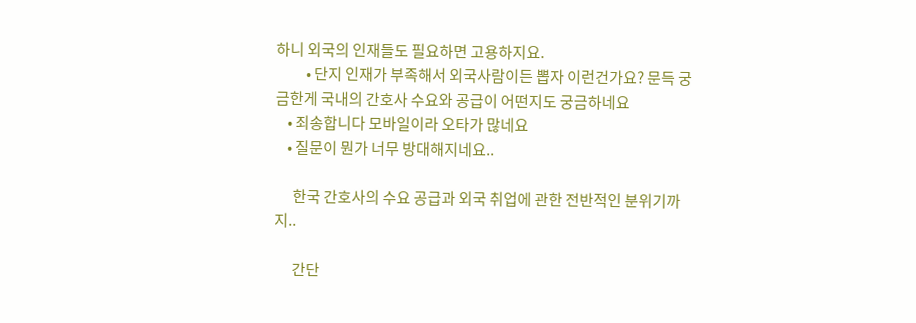하니 외국의 인재들도 필요하면 고용하지요.
          • 단지 인재가 부족해서 외국사람이든 뽑자 이런건가요? 문득 궁금한게 국내의 간호사 수요와 공급이 어떤지도 궁금하네요
    • 죄송합니다 모바일이라 오타가 많네요
    • 질문이 뭔가 너무 방대해지네요..

      한국 간호사의 수요 공급과 외국 취업에 관한 전반적인 분위기까지..

      간단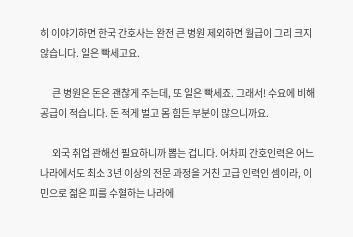히 이야기하면 한국 간호사는 완전 큰 병원 제외하면 월급이 그리 크지 않습니다. 일은 빡세고요.

      큰 병원은 돈은 괜찮게 주는데, 또 일은 빡세죠. 그래서! 수요에 비해 공급이 적습니다. 돈 적게 벌고 몸 힘든 부분이 많으니까요.

      외국 취업 관해선 필요하니까 뽑는 겁니다. 어차피 간호인력은 어느 나라에서도 최소 3년 이상의 전문 과정을 거친 고급 인력인 셈이라, 이민으로 젊은 피를 수혈하는 나라에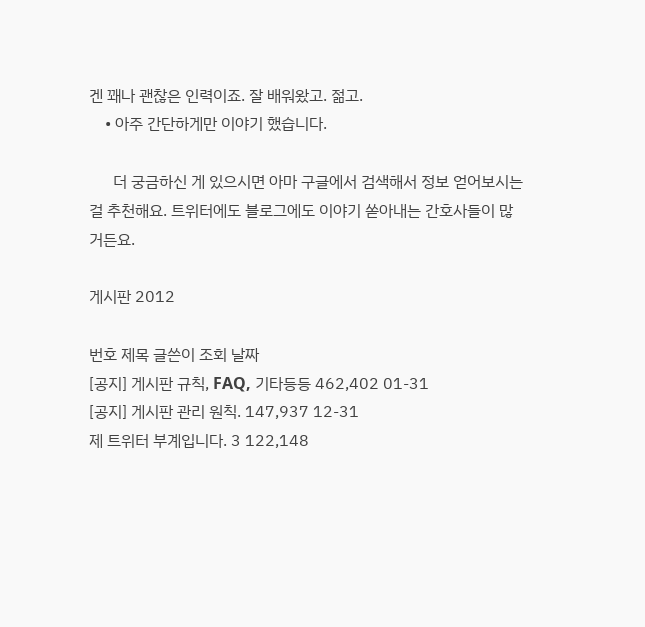겐 꽤나 괜찮은 인력이죠. 잘 배워왔고. 젊고.
    • 아주 간단하게만 이야기 했습니다.

      더 궁금하신 게 있으시면 아마 구글에서 검색해서 정보 얻어보시는 걸 추천해요. 트위터에도 블로그에도 이야기 쏟아내는 간호사들이 많거든요.

게시판 2012

번호 제목 글쓴이 조회 날짜
[공지] 게시판 규칙, FAQ, 기타등등 462,402 01-31
[공지] 게시판 관리 원칙. 147,937 12-31
제 트위터 부계입니다. 3 122,148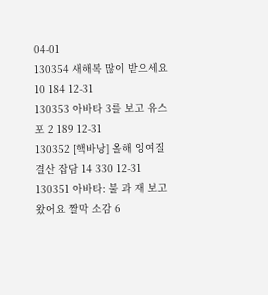04-01
130354 새해복 많이 받으세요 10 184 12-31
130353 아바타 3를 보고 유스포 2 189 12-31
130352 [핵바낭] 올해 잉여질 결산 잡담 14 330 12-31
130351 아바타: 불 과 재 보고 왔어요 짤막 소감 6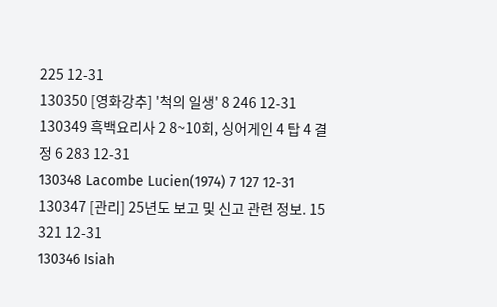225 12-31
130350 [영화강추] '척의 일생' 8 246 12-31
130349 흑백요리사 2 8~10회, 싱어게인 4 탑 4 결정 6 283 12-31
130348 Lacombe Lucien(1974) 7 127 12-31
130347 [관리] 25년도 보고 및 신고 관련 정보. 15 321 12-31
130346 Isiah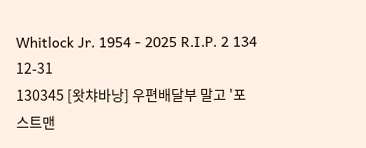Whitlock Jr. 1954 - 2025 R.I.P. 2 134 12-31
130345 [왓챠바낭] 우편배달부 말고 '포스트맨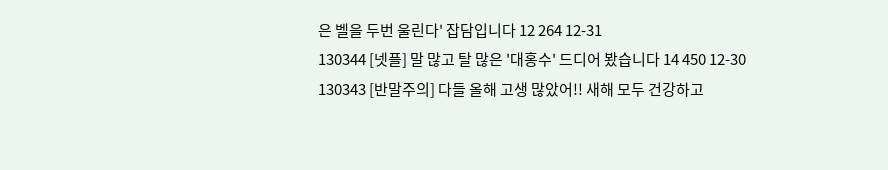은 벨을 두번 울린다' 잡담입니다 12 264 12-31
130344 [넷플] 말 많고 탈 많은 '대홍수' 드디어 봤습니다 14 450 12-30
130343 [반말주의] 다들 올해 고생 많았어!! 새해 모두 건강하고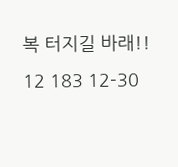복 터지길 바래!! 12 183 12-30